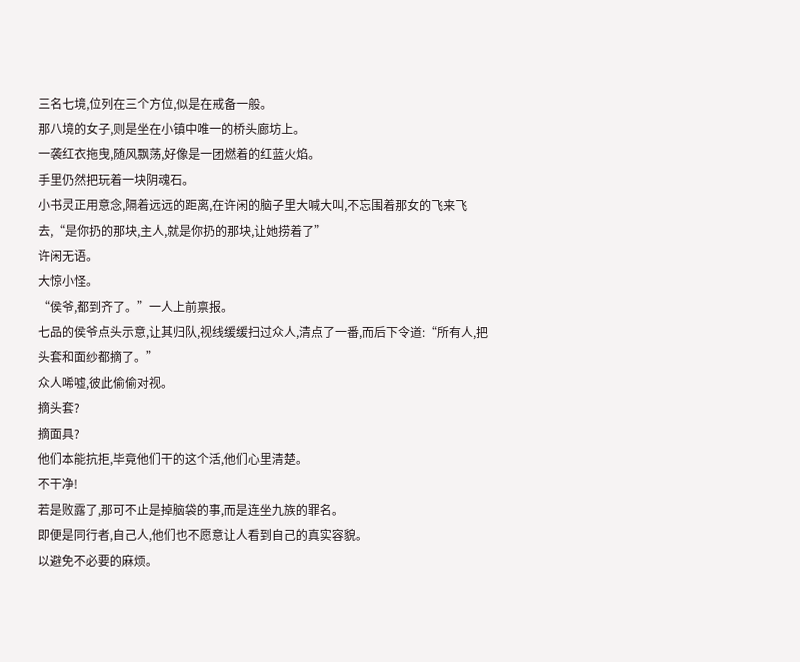三名七境,位列在三个方位,似是在戒备一般。
那八境的女子,则是坐在小镇中唯一的桥头廊坊上。
一袭红衣拖曳,随风飘荡,好像是一团燃着的红蓝火焰。
手里仍然把玩着一块阴魂石。
小书灵正用意念,隔着远远的距离,在许闲的脑子里大喊大叫,不忘围着那女的飞来飞去,“是你扔的那块,主人,就是你扔的那块,让她捞着了”
许闲无语。
大惊小怪。
“侯爷,都到齐了。”一人上前禀报。
七品的侯爷点头示意,让其归队,视线缓缓扫过众人,清点了一番,而后下令道:“所有人,把头套和面纱都摘了。”
众人唏嘘,彼此偷偷对视。
摘头套?
摘面具?
他们本能抗拒,毕竟他们干的这个活,他们心里清楚。
不干净!
若是败露了,那可不止是掉脑袋的事,而是连坐九族的罪名。
即便是同行者,自己人,他们也不愿意让人看到自己的真实容貌。
以避免不必要的麻烦。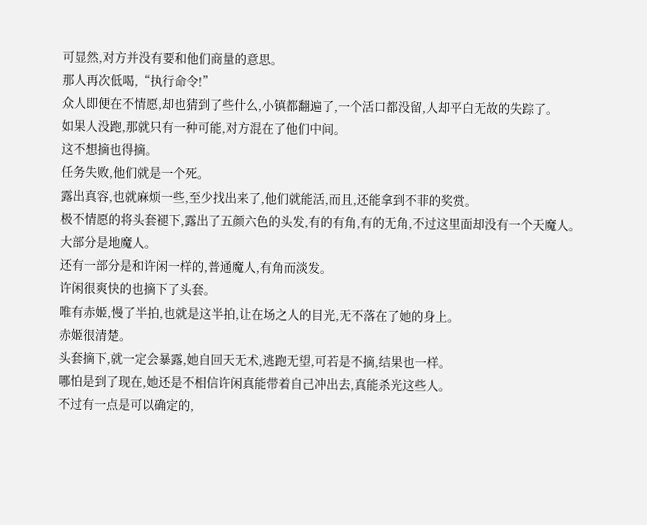可显然,对方并没有要和他们商量的意思。
那人再次低喝,“执行命令!”
众人即便在不情愿,却也猜到了些什么,小镇都翻遍了,一个活口都没留,人却平白无故的失踪了。
如果人没跑,那就只有一种可能,对方混在了他们中间。
这不想摘也得摘。
任务失败,他们就是一个死。
露出真容,也就麻烦一些,至少找出来了,他们就能活,而且,还能拿到不菲的奖赏。
极不情愿的将头套褪下,露出了五颜六色的头发,有的有角,有的无角,不过这里面却没有一个天魔人。
大部分是地魔人。
还有一部分是和许闲一样的,普通魔人,有角而淡发。
许闲很爽快的也摘下了头套。
唯有赤姬,慢了半拍,也就是这半拍,让在场之人的目光,无不落在了她的身上。
赤姬很清楚。
头套摘下,就一定会暴露,她自回天无术,逃跑无望,可若是不摘,结果也一样。
哪怕是到了现在,她还是不相信许闲真能带着自己冲出去,真能杀光这些人。
不过有一点是可以确定的,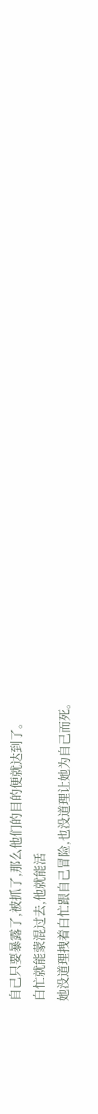自己只要暴露了,被抓了,那么他们的目的便就达到了。
白忙就能蒙混过去,他就能活
她没道理拽着白忙跟自己冒险,也没道理让她为自己而死。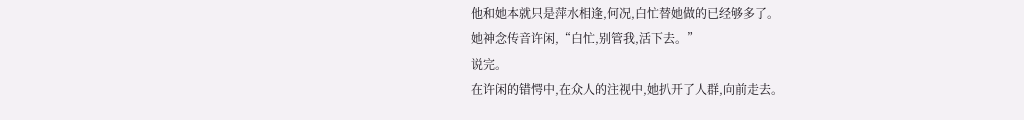他和她本就只是萍水相逢,何况,白忙替她做的已经够多了。
她神念传音许闲,“白忙,别管我,活下去。”
说完。
在许闲的错愕中,在众人的注视中,她扒开了人群,向前走去。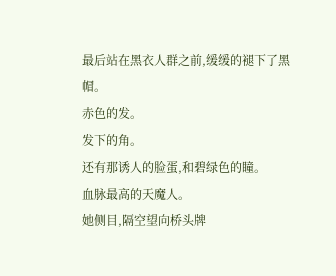最后站在黑衣人群之前,缓缓的褪下了黑帽。
赤色的发。
发下的角。
还有那诱人的脸蛋,和碧绿色的瞳。
血脉最高的天魔人。
她侧目,隔空望向桥头牌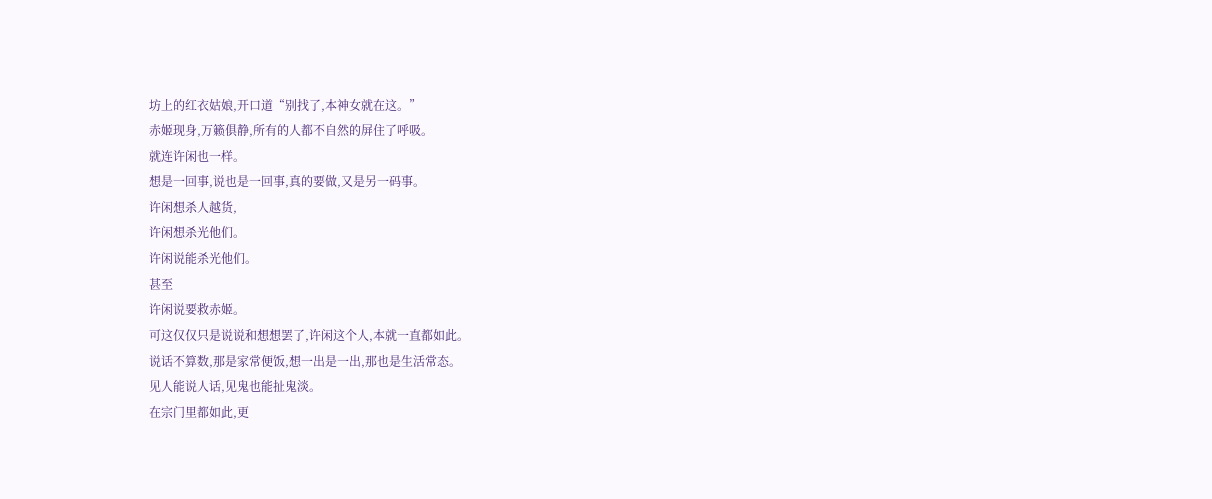坊上的红衣姑娘,开口道“别找了,本神女就在这。”
赤姬现身,万籁俱静,所有的人都不自然的屏住了呼吸。
就连许闲也一样。
想是一回事,说也是一回事,真的要做,又是另一码事。
许闲想杀人越货,
许闲想杀光他们。
许闲说能杀光他们。
甚至
许闲说要救赤姬。
可这仅仅只是说说和想想罢了,许闲这个人,本就一直都如此。
说话不算数,那是家常便饭,想一出是一出,那也是生活常态。
见人能说人话,见鬼也能扯鬼淡。
在宗门里都如此,更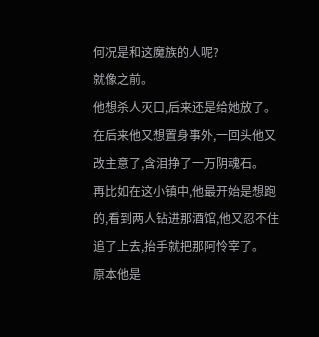何况是和这魔族的人呢?
就像之前。
他想杀人灭口,后来还是给她放了。
在后来他又想置身事外,一回头他又改主意了,含泪挣了一万阴魂石。
再比如在这小镇中,他最开始是想跑的,看到两人钻进那酒馆,他又忍不住追了上去,抬手就把那阿怜宰了。
原本他是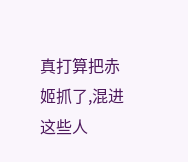真打算把赤姬抓了,混进这些人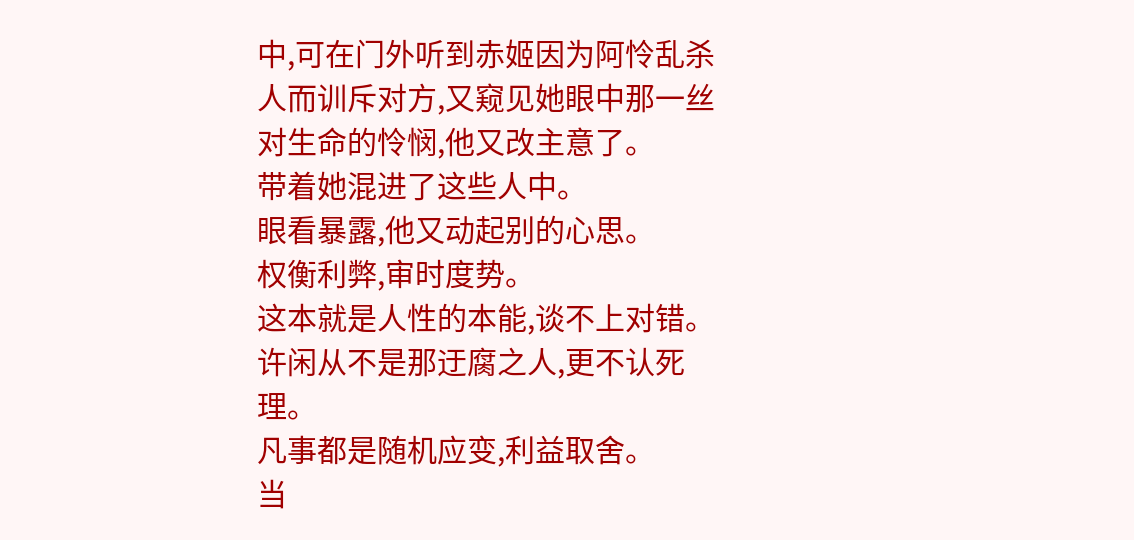中,可在门外听到赤姬因为阿怜乱杀人而训斥对方,又窥见她眼中那一丝对生命的怜悯,他又改主意了。
带着她混进了这些人中。
眼看暴露,他又动起别的心思。
权衡利弊,审时度势。
这本就是人性的本能,谈不上对错。
许闲从不是那迂腐之人,更不认死理。
凡事都是随机应变,利益取舍。
当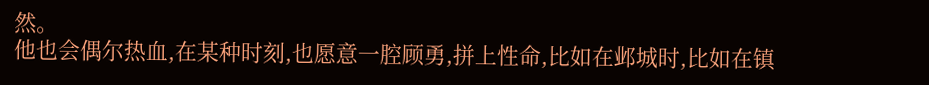然。
他也会偶尔热血,在某种时刻,也愿意一腔顾勇,拼上性命,比如在邺城时,比如在镇